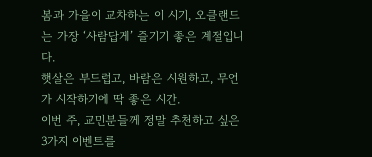봄과 가을이 교차하는 이 시기, 오클랜드는 가장 ‘사람답게’ 즐기기 좋은 계절입니다.
햇살은 부드럽고, 바람은 시원하고, 무언가 시작하기에 딱 좋은 시간.
이번 주, 교민분들께 정말 추천하고 싶은 3가지 이벤트를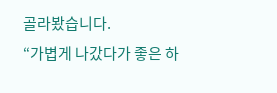골라봤습니다.
“가볍게 나갔다가 좋은 하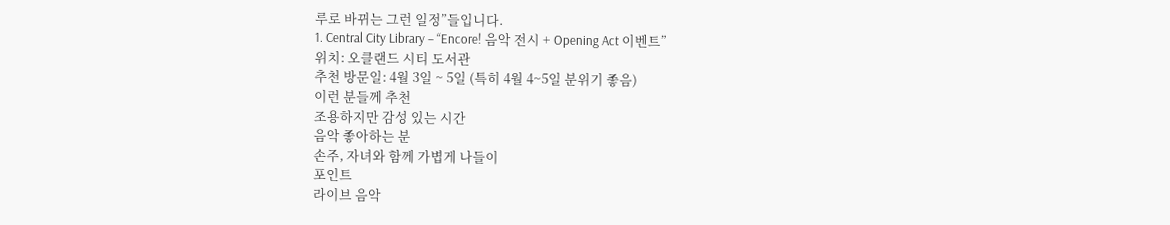루로 바뀌는 그런 일정”들입니다.
1. Central City Library – “Encore! 음악 전시 + Opening Act 이벤트”
위치: 오클랜드 시티 도서관
추천 방문일: 4월 3일 ~ 5일 (특히 4월 4~5일 분위기 좋음)
이런 분들께 추천
조용하지만 감성 있는 시간
음악 좋아하는 분
손주, 자녀와 함께 가볍게 나들이
포인트
라이브 음악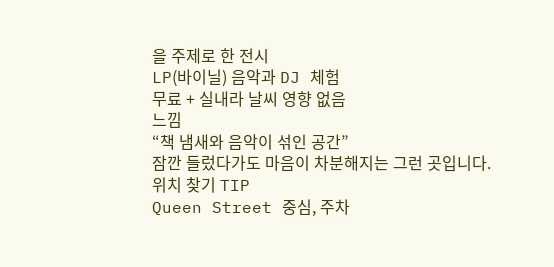을 주제로 한 전시
LP(바이닐) 음악과 DJ 체험
무료 + 실내라 날씨 영향 없음
느낌
“책 냄새와 음악이 섞인 공간”
잠깐 들렀다가도 마음이 차분해지는 그런 곳입니다.
위치 찾기 TIP
Queen Street 중심, 주차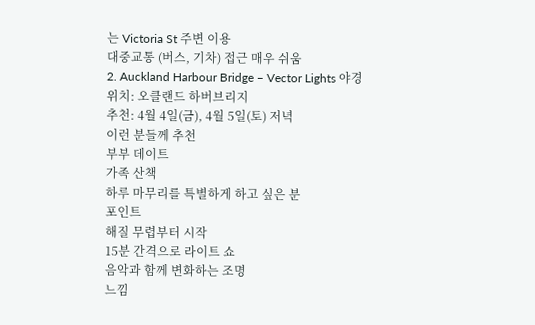는 Victoria St 주변 이용
대중교통 (버스, 기차) 접근 매우 쉬움
2. Auckland Harbour Bridge – Vector Lights 야경
위치: 오클랜드 하버브리지
추천: 4월 4일(금), 4월 5일(토) 저녁
이런 분들께 추천
부부 데이트
가족 산책
하루 마무리를 특별하게 하고 싶은 분
포인트
해질 무렵부터 시작
15분 간격으로 라이트 쇼
음악과 함께 변화하는 조명
느낌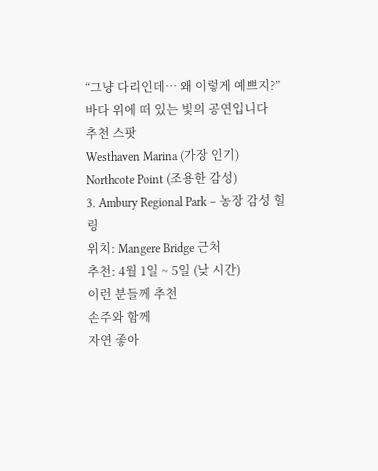“그냥 다리인데… 왜 이렇게 예쁘지?”
바다 위에 떠 있는 빛의 공연입니다
추천 스팟
Westhaven Marina (가장 인기)
Northcote Point (조용한 감성)
3. Ambury Regional Park – 농장 감성 힐링
위치: Mangere Bridge 근처
추천: 4월 1일 ~ 5일 (낮 시간)
이런 분들께 추천
손주와 함께
자연 좋아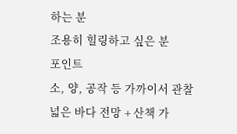하는 분
조용히 힐링하고 싶은 분
포인트
소, 양, 공작 등 가까이서 관찰
넓은 바다 전망 + 산책 가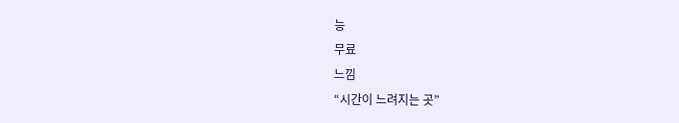능
무료
느낌
“시간이 느려지는 곳”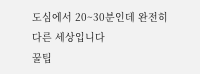도심에서 20~30분인데 완전히 다른 세상입니다
꿀팁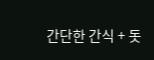간단한 간식 + 돗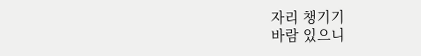자리 챙기기
바람 있으니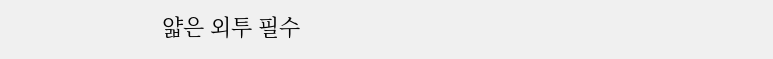얇은 외투 필수